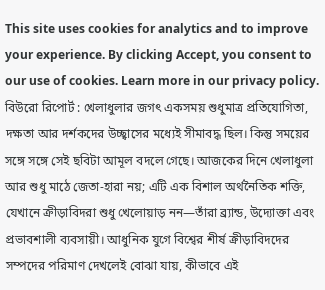This site uses cookies for analytics and to improve your experience. By clicking Accept, you consent to our use of cookies. Learn more in our privacy policy.
বিউরো রিপোর্ট : খেলাধুলার জগৎ একসময় শুধুমাত্র প্রতিযোগিতা, দক্ষতা আর দর্শকদের উচ্ছ্বাসের মধ্যেই সীমাবদ্ধ ছিল। কিন্তু সময়ের সঙ্গে সঙ্গে সেই ছবিটা আমূল বদলে গেছে। আজকের দিনে খেলাধুলা আর শুধু মাঠে জেতা-হারা নয়; এটি এক বিশাল অর্থনৈতিক শক্তি, যেখানে ক্রীড়াবিদরা শুধু খেলোয়াড় নন—তাঁরা ব্র্যান্ড, উদ্যোক্তা এবং প্রভাবশালী ব্যবসায়ী। আধুনিক যুগে বিশ্বের শীর্ষ ক্রীড়াবিদদের সম্পদের পরিমাণ দেখলেই বোঝা যায়, কীভাবে এই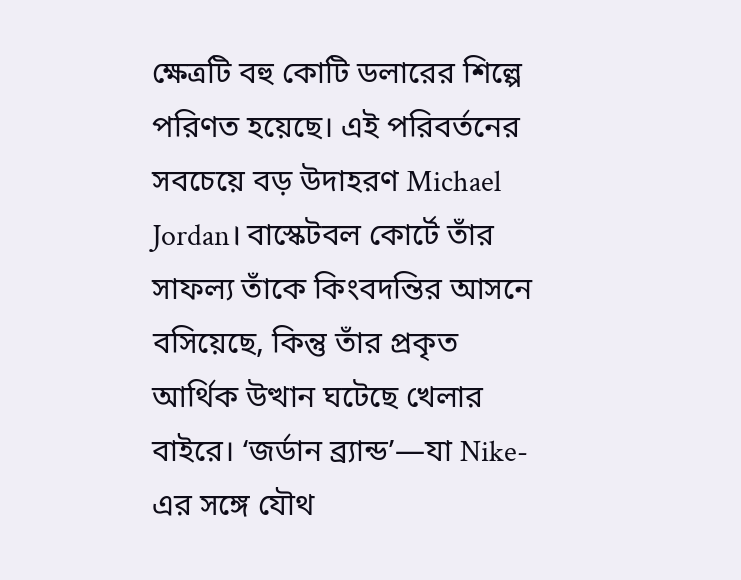ক্ষেত্রটি বহু কোটি ডলারের শিল্পে পরিণত হয়েছে। এই পরিবর্তনের সবচেয়ে বড় উদাহরণ Michael Jordan। বাস্কেটবল কোর্টে তাঁর সাফল্য তাঁকে কিংবদন্তির আসনে বসিয়েছে, কিন্তু তাঁর প্রকৃত আর্থিক উত্থান ঘটেছে খেলার বাইরে। ‘জর্ডান ব্র্যান্ড’—যা Nike-এর সঙ্গে যৌথ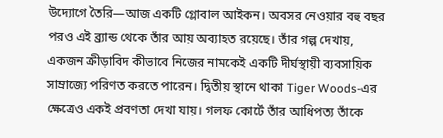উদ্যোগে তৈরি—আজ একটি গ্লোবাল আইকন। অবসর নেওয়ার বহু বছর পরও এই ব্র্যান্ড থেকে তাঁর আয় অব্যাহত রয়েছে। তাঁর গল্প দেখায়, একজন ক্রীড়াবিদ কীভাবে নিজের নামকেই একটি দীর্ঘস্থায়ী ব্যবসায়িক সাম্রাজ্যে পরিণত করতে পারেন। দ্বিতীয় স্থানে থাকা Tiger Woods-এর ক্ষেত্রেও একই প্রবণতা দেখা যায়। গলফ কোর্টে তাঁর আধিপত্য তাঁকে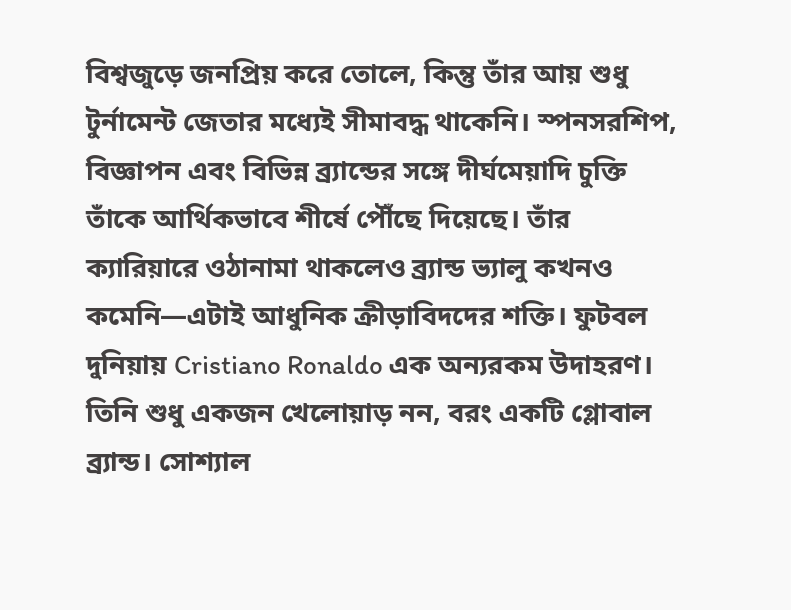বিশ্বজুড়ে জনপ্রিয় করে তোলে, কিন্তু তাঁর আয় শুধু টুর্নামেন্ট জেতার মধ্যেই সীমাবদ্ধ থাকেনি। স্পনসরশিপ, বিজ্ঞাপন এবং বিভিন্ন ব্র্যান্ডের সঙ্গে দীর্ঘমেয়াদি চুক্তি তাঁকে আর্থিকভাবে শীর্ষে পৌঁছে দিয়েছে। তাঁর ক্যারিয়ারে ওঠানামা থাকলেও ব্র্যান্ড ভ্যালু কখনও কমেনি—এটাই আধুনিক ক্রীড়াবিদদের শক্তি। ফুটবল দুনিয়ায় Cristiano Ronaldo এক অন্যরকম উদাহরণ। তিনি শুধু একজন খেলোয়াড় নন, বরং একটি গ্লোবাল ব্র্যান্ড। সোশ্যাল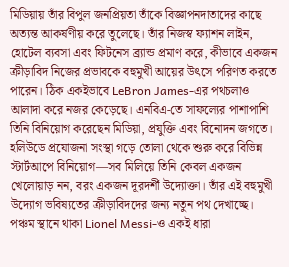মিডিয়ায় তাঁর বিপুল জনপ্রিয়তা তাঁকে বিজ্ঞাপনদাতাদের কাছে অত্যন্ত আকর্ষণীয় করে তুলেছে। তাঁর নিজস্ব ফ্যাশন লাইন, হোটেল ব্যবসা এবং ফিটনেস ব্র্যান্ড প্রমাণ করে, কীভাবে একজন ক্রীড়াবিদ নিজের প্রভাবকে বহুমুখী আয়ের উৎসে পরিণত করতে পারেন। ঠিক একইভাবে LeBron James-এর পথচলাও আলাদা করে নজর কেড়েছে। এনবিএ-তে সাফল্যের পাশাপাশি তিনি বিনিয়োগ করেছেন মিডিয়া, প্রযুক্তি এবং বিনোদন জগতে। হলিউডে প্রযোজনা সংস্থা গড়ে তোলা থেকে শুরু করে বিভিন্ন স্টার্টআপে বিনিয়োগ—সব মিলিয়ে তিনি কেবল একজন খেলোয়াড় নন, বরং একজন দূরদর্শী উদ্যোক্তা। তাঁর এই বহুমুখী উদ্যোগ ভবিষ্যতের ক্রীড়াবিদদের জন্য নতুন পথ দেখাচ্ছে। পঞ্চম স্থানে থাকা Lionel Messi-ও একই ধারা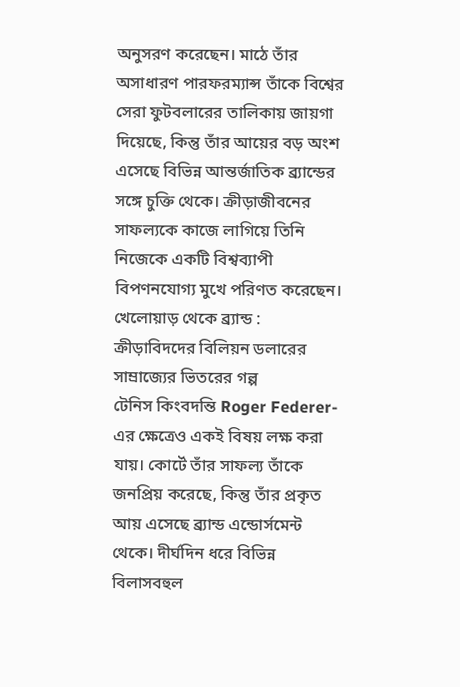অনুসরণ করেছেন। মাঠে তাঁর অসাধারণ পারফরম্যান্স তাঁকে বিশ্বের সেরা ফুটবলারের তালিকায় জায়গা দিয়েছে, কিন্তু তাঁর আয়ের বড় অংশ এসেছে বিভিন্ন আন্তর্জাতিক ব্র্যান্ডের সঙ্গে চুক্তি থেকে। ক্রীড়াজীবনের সাফল্যকে কাজে লাগিয়ে তিনি নিজেকে একটি বিশ্বব্যাপী বিপণনযোগ্য মুখে পরিণত করেছেন।
খেলোয়াড় থেকে ব্র্যান্ড : ক্রীড়াবিদদের বিলিয়ন ডলারের সাম্রাজ্যের ভিতরের গল্প
টেনিস কিংবদন্তি Roger Federer-এর ক্ষেত্রেও একই বিষয় লক্ষ করা যায়। কোর্টে তাঁর সাফল্য তাঁকে জনপ্রিয় করেছে, কিন্তু তাঁর প্রকৃত আয় এসেছে ব্র্যান্ড এন্ডোর্সমেন্ট থেকে। দীর্ঘদিন ধরে বিভিন্ন বিলাসবহুল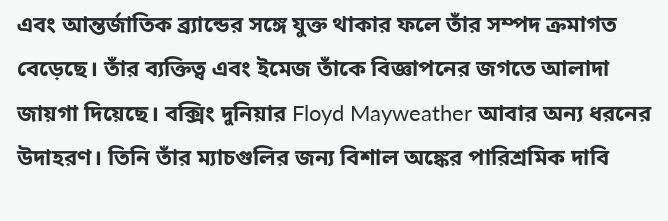এবং আন্তর্জাতিক ব্র্যান্ডের সঙ্গে যুক্ত থাকার ফলে তাঁর সম্পদ ক্রমাগত বেড়েছে। তাঁর ব্যক্তিত্ব এবং ইমেজ তাঁকে বিজ্ঞাপনের জগতে আলাদা জায়গা দিয়েছে। বক্সিং দুনিয়ার Floyd Mayweather আবার অন্য ধরনের উদাহরণ। তিনি তাঁর ম্যাচগুলির জন্য বিশাল অঙ্কের পারিশ্রমিক দাবি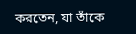করতেন, যা তাঁকে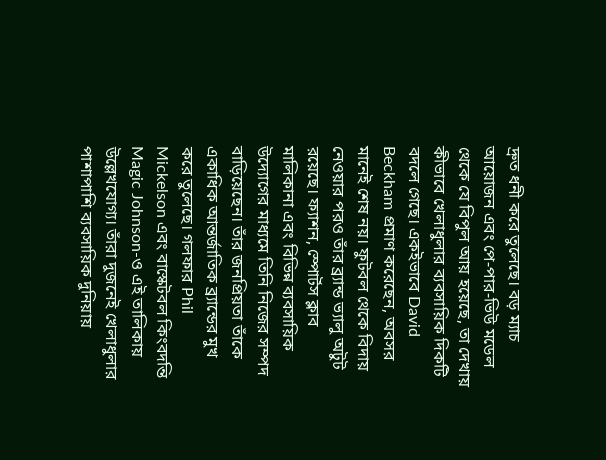দ্রুত ধনী করে তুলেছে। বড় ম্যাচ আয়োজন এবং পে-পার-ভিউ মডেল থেকে যে বিপুল আয় হয়েছে, তা দেখায় কীভাবে খেলাধুলার ব্যবসায়িক দিকটি বদলে গেছে। একইভাবে David Beckham প্রমাণ করেছেন, অবসর মানেই শেষ নয়। ফুটবল থেকে বিদায় নেওয়ার পরও তাঁর ব্র্যান্ড ভ্যালু অটুট রয়েছে। ফ্যাশন, স্পোর্টস ক্লাব মালিকানা এবং বিভিন্ন ব্যবসায়িক উদ্যোগের মাধ্যমে তিনি নিজের সম্পদ বাড়িয়েছেন। তাঁর জনপ্রিয়তা তাঁকে একাধিক আন্তর্জাতিক ব্র্যান্ডের মুখ করে তুলেছে। গলফার Phil Mickelson এবং বাস্কেটবল কিংবদন্তি Magic Johnson-ও এই তালিকায় উল্লেখযোগ্য। তাঁরা দুজনেই খেলাধুলার পাশাপাশি ব্যবসায়িক দুনিয়ায়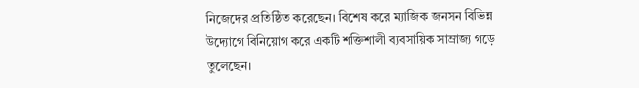নিজেদের প্রতিষ্ঠিত করেছেন। বিশেষ করে ম্যাজিক জনসন বিভিন্ন উদ্যোগে বিনিয়োগ করে একটি শক্তিশালী ব্যবসায়িক সাম্রাজ্য গড়ে তুলেছেন।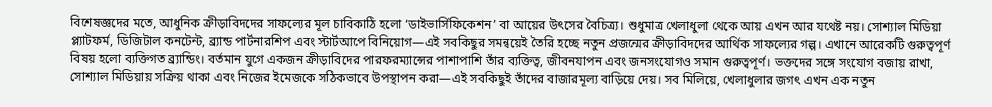বিশেষজ্ঞদের মতে, আধুনিক ক্রীড়াবিদদের সাফল্যের মূল চাবিকাঠি হলো ‘ডাইভার্সিফিকেশন’ বা আয়ের উৎসের বৈচিত্র্য। শুধুমাত্র খেলাধুলা থেকে আয় এখন আর যথেষ্ট নয়। সোশ্যাল মিডিয়া প্ল্যাটফর্ম, ডিজিটাল কনটেন্ট, ব্র্যান্ড পার্টনারশিপ এবং স্টার্টআপে বিনিয়োগ—এই সবকিছুর সমন্বয়েই তৈরি হচ্ছে নতুন প্রজন্মের ক্রীড়াবিদদের আর্থিক সাফল্যের গল্প। এখানে আরেকটি গুরুত্বপূর্ণ বিষয় হলো ব্যক্তিগত ব্র্যান্ডিং। বর্তমান যুগে একজন ক্রীড়াবিদের পারফরম্যান্সের পাশাপাশি তাঁর ব্যক্তিত্ব, জীবনযাপন এবং জনসংযোগও সমান গুরুত্বপূর্ণ। ভক্তদের সঙ্গে সংযোগ বজায় রাখা, সোশ্যাল মিডিয়ায় সক্রিয় থাকা এবং নিজের ইমেজকে সঠিকভাবে উপস্থাপন করা—এই সবকিছুই তাঁদের বাজারমূল্য বাড়িয়ে দেয়। সব মিলিয়ে, খেলাধুলার জগৎ এখন এক নতুন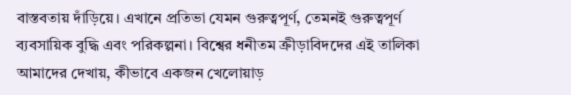বাস্তবতায় দাঁড়িয়ে। এখানে প্রতিভা যেমন গুরুত্বপূর্ণ, তেমনই গুরুত্বপূর্ণ ব্যবসায়িক বুদ্ধি এবং পরিকল্পনা। বিশ্বের ধনীতম ক্রীড়াবিদদের এই তালিকা আমাদের দেখায়, কীভাবে একজন খেলোয়াড়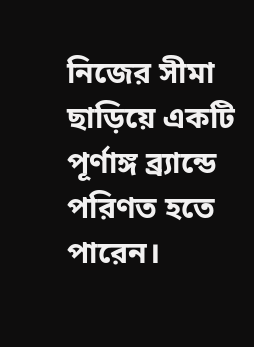নিজের সীমা ছাড়িয়ে একটি পূর্ণাঙ্গ ব্র্যান্ডে পরিণত হতে পারেন।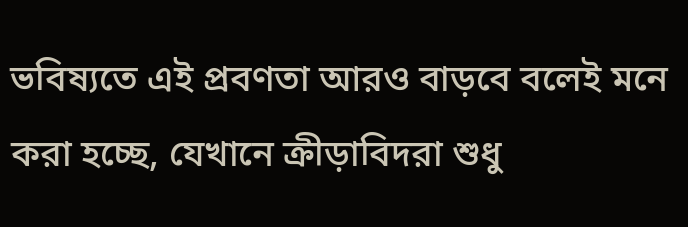ভবিষ্যতে এই প্রবণতা আরও বাড়বে বলেই মনে করা হচ্ছে, যেখানে ক্রীড়াবিদরা শুধু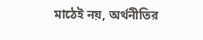মাঠেই নয়, অর্থনীতির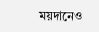ময়দানেও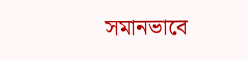সমানভাবে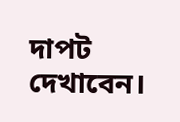দাপট দেখাবেন।